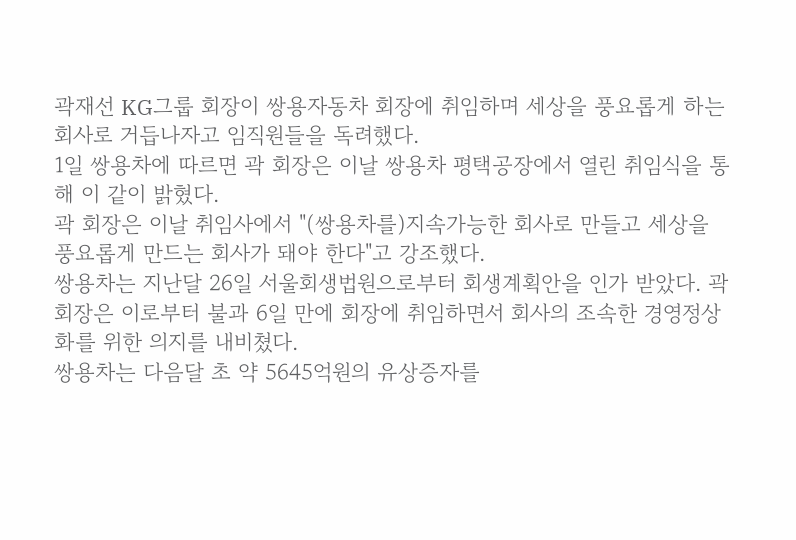곽재선 KG그룹 회장이 쌍용자동차 회장에 취임하며 세상을 풍요롭게 하는 회사로 거듭나자고 임직원들을 독려했다.
1일 쌍용차에 따르면 곽 회장은 이날 쌍용차 평택공장에서 열린 취임식을 통해 이 같이 밝혔다.
곽 회장은 이날 취임사에서 "(쌍용차를)지속가능한 회사로 만들고 세상을 풍요롭게 만드는 회사가 돼야 한다"고 강조했다.
쌍용차는 지난달 26일 서울회생법원으로부터 회생계획안을 인가 받았다. 곽 회장은 이로부터 불과 6일 만에 회장에 취임하면서 회사의 조속한 경영정상화를 위한 의지를 내비쳤다.
쌍용차는 다음달 초 약 5645억원의 유상증자를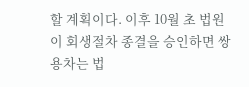할 계획이다. 이후 10월 초 법원이 회생절차 종결을 승인하면 쌍용차는 법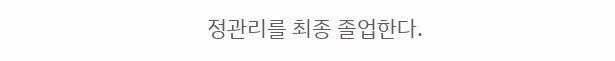정관리를 최종 졸업한다.